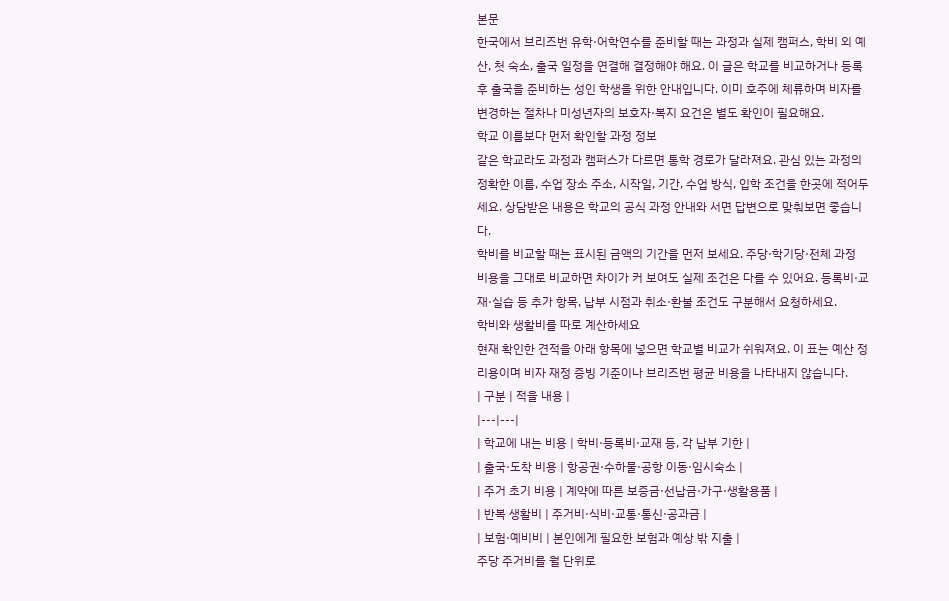본문
한국에서 브리즈번 유학·어학연수를 준비할 때는 과정과 실제 캠퍼스, 학비 외 예산, 첫 숙소, 출국 일정을 연결해 결정해야 해요. 이 글은 학교를 비교하거나 등록 후 출국을 준비하는 성인 학생을 위한 안내입니다. 이미 호주에 체류하며 비자를 변경하는 절차나 미성년자의 보호자·복지 요건은 별도 확인이 필요해요.
학교 이름보다 먼저 확인할 과정 정보
같은 학교라도 과정과 캠퍼스가 다르면 통학 경로가 달라져요. 관심 있는 과정의 정확한 이름, 수업 장소 주소, 시작일, 기간, 수업 방식, 입학 조건을 한곳에 적어두세요. 상담받은 내용은 학교의 공식 과정 안내와 서면 답변으로 맞춰보면 좋습니다.
학비를 비교할 때는 표시된 금액의 기간을 먼저 보세요. 주당·학기당·전체 과정 비용을 그대로 비교하면 차이가 커 보여도 실제 조건은 다를 수 있어요. 등록비·교재·실습 등 추가 항목, 납부 시점과 취소·환불 조건도 구분해서 요청하세요.
학비와 생활비를 따로 계산하세요
현재 확인한 견적을 아래 항목에 넣으면 학교별 비교가 쉬워져요. 이 표는 예산 정리용이며 비자 재정 증빙 기준이나 브리즈번 평균 비용을 나타내지 않습니다.
| 구분 | 적을 내용 |
|---|---|
| 학교에 내는 비용 | 학비·등록비·교재 등, 각 납부 기한 |
| 출국·도착 비용 | 항공권·수하물·공항 이동·임시숙소 |
| 주거 초기 비용 | 계약에 따른 보증금·선납금·가구·생활용품 |
| 반복 생활비 | 주거비·식비·교통·통신·공과금 |
| 보험·예비비 | 본인에게 필요한 보험과 예상 밖 지출 |
주당 주거비를 월 단위로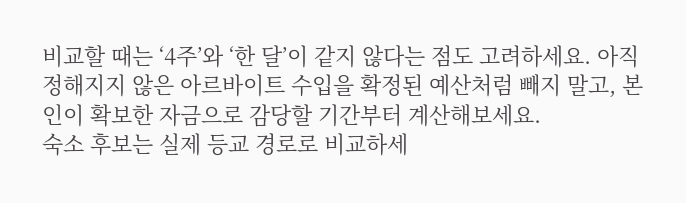비교할 때는 ‘4주’와 ‘한 달’이 같지 않다는 점도 고려하세요. 아직 정해지지 않은 아르바이트 수입을 확정된 예산처럼 빼지 말고, 본인이 확보한 자금으로 감당할 기간부터 계산해보세요.
숙소 후보는 실제 등교 경로로 비교하세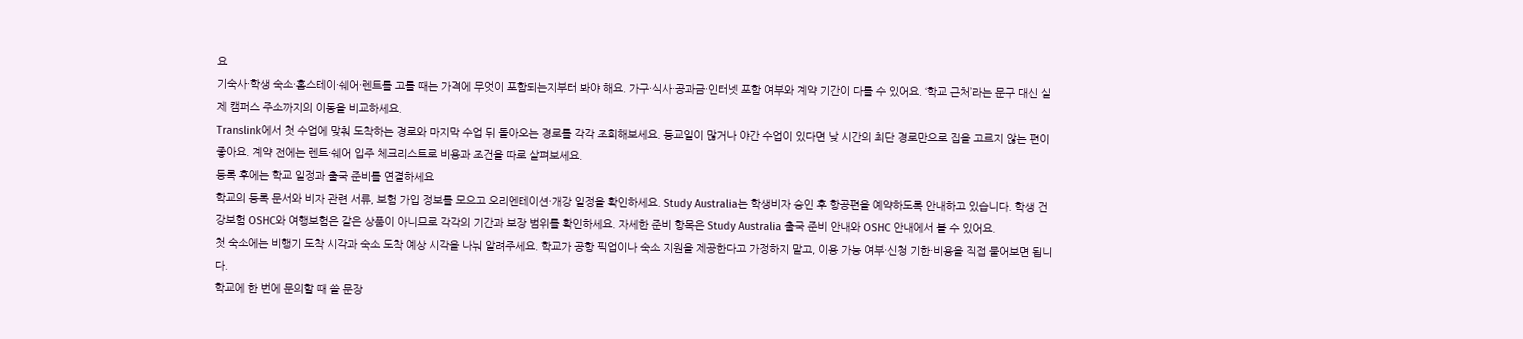요
기숙사·학생 숙소·홈스테이·쉐어·렌트를 고를 때는 가격에 무엇이 포함되는지부터 봐야 해요. 가구·식사·공과금·인터넷 포함 여부와 계약 기간이 다를 수 있어요. ‘학교 근처’라는 문구 대신 실제 캠퍼스 주소까지의 이동을 비교하세요.
Translink에서 첫 수업에 맞춰 도착하는 경로와 마지막 수업 뒤 돌아오는 경로를 각각 조회해보세요. 등교일이 많거나 야간 수업이 있다면 낮 시간의 최단 경로만으로 집을 고르지 않는 편이 좋아요. 계약 전에는 렌트·쉐어 입주 체크리스트로 비용과 조건을 따로 살펴보세요.
등록 후에는 학교 일정과 출국 준비를 연결하세요
학교의 등록 문서와 비자 관련 서류, 보험 가입 정보를 모으고 오리엔테이션·개강 일정을 확인하세요. Study Australia는 학생비자 승인 후 항공편을 예약하도록 안내하고 있습니다. 학생 건강보험 OSHC와 여행보험은 같은 상품이 아니므로 각각의 기간과 보장 범위를 확인하세요. 자세한 준비 항목은 Study Australia 출국 준비 안내와 OSHC 안내에서 볼 수 있어요.
첫 숙소에는 비행기 도착 시각과 숙소 도착 예상 시각을 나눠 알려주세요. 학교가 공항 픽업이나 숙소 지원을 제공한다고 가정하지 말고, 이용 가능 여부·신청 기한·비용을 직접 물어보면 됩니다.
학교에 한 번에 문의할 때 쓸 문장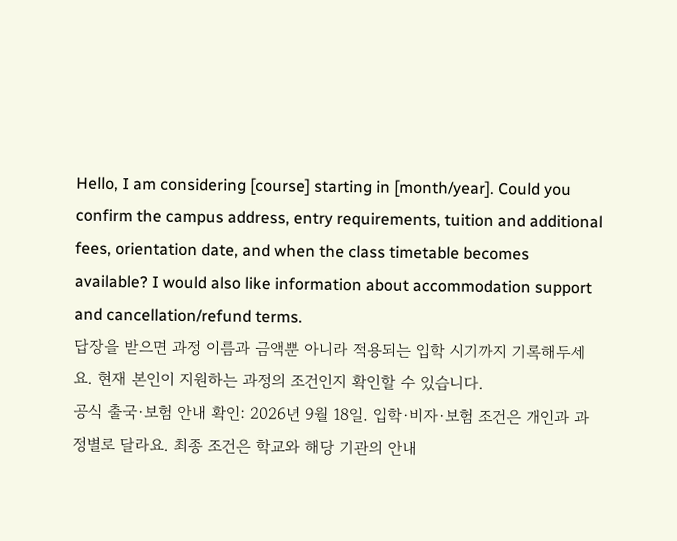Hello, I am considering [course] starting in [month/year]. Could you confirm the campus address, entry requirements, tuition and additional fees, orientation date, and when the class timetable becomes available? I would also like information about accommodation support and cancellation/refund terms.
답장을 받으면 과정 이름과 금액뿐 아니라 적용되는 입학 시기까지 기록해두세요. 현재 본인이 지원하는 과정의 조건인지 확인할 수 있습니다.
공식 출국·보험 안내 확인: 2026년 9월 18일. 입학·비자·보험 조건은 개인과 과정별로 달라요. 최종 조건은 학교와 해당 기관의 안내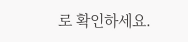로 확인하세요.